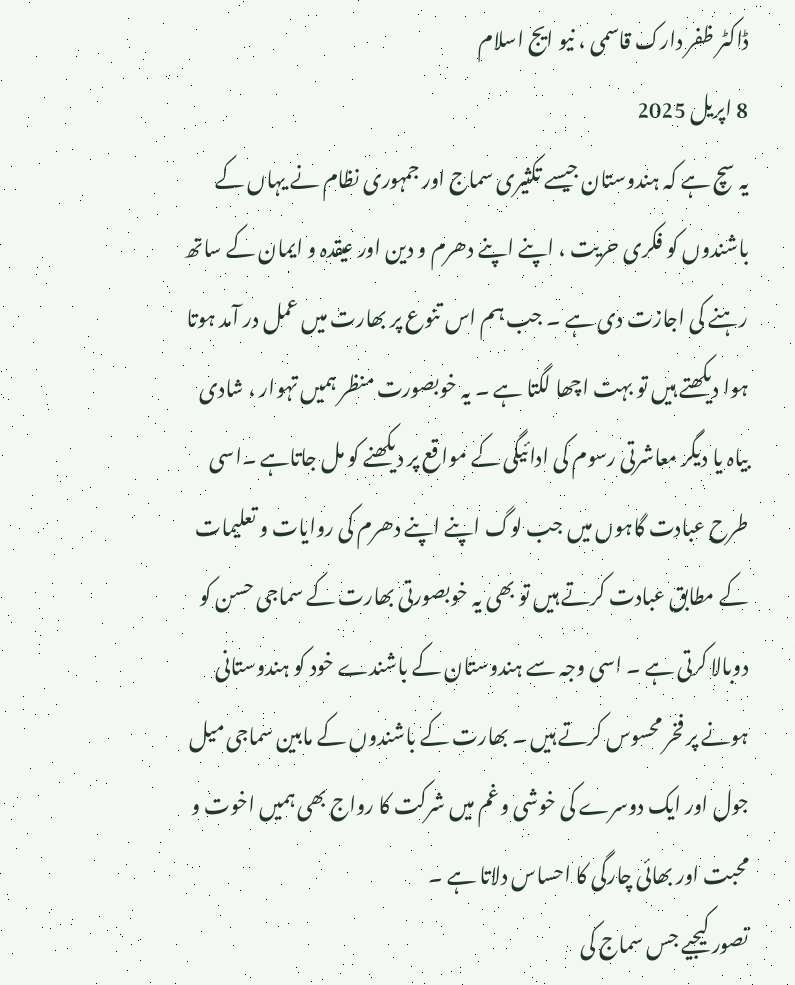ڈاکٹر ظفر دارک قاسمی ، نیو ایج اسلام
8 اپریل 2025
یہ سچ ہے کہ ہندوستان جیسے تکثیری سماج اور جمہوری نظام نے یہاں کے باشندوں کو فکری حریت ، اپنے اپنے دھرم و دین اور عیقدہ و ایمان کے ساتھ رہنے کی اجازت دی ہے ۔ جب ہم اس تنوع پر بھارت میں عمل در آمد ہوتا ہوا دیکھتے ہیں تو بہت اچھا لگتا ہے ۔ یہ خوبصورت منظر ہمیں تہوار ، شادی بیاہ یا دیگر معاشرتی رسوم کی ادائیگی کے مواقع پر دیکھنے کو مل جاتاہے ۔اسی طرح عبادت گاہوں میں جب لوگ اپنے اپنے دھرم کی روایات و تعلیمات کے مطابق عبادت کرتے ہیں تو بھی یہ خوبصورتی بھارت کے سماجی حسن کو دوبالا کرتی ہے ۔ اسی وجہ سے ہندوستان کے باشندے خود کو ہندوستانی ہونے پر فخر محسوس کرتے ہیں ۔ بھارت کے باشندوں کے مابین سماجی میل جول اور ایک دوسرے کی خوشی وغم میں شرکت کا رواج بھی ہمیں اخوت و محبت اور بھائی چارگی کا احساس دلاتا ہے ۔
تصور کیجیے جس سماج کی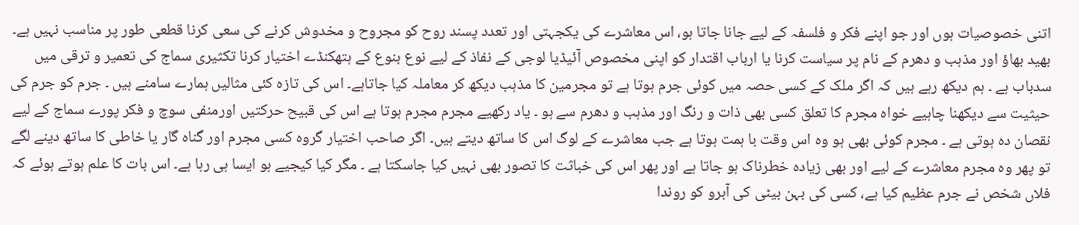اتنی خصوصیات ہوں اور جو اپنے فکر و فلسفہ کے لیے جانا جاتا ہو، اس معاشرے کی یکجہتی اور تعدد پسند روح کو مجروح و مخدوش کرنے کی سعی کرنا قطعی طور پر مناسب نہیں ہے۔ بھید بھاؤ اور مذہب و دھرم کے نام پر سیاست کرنا یا ارباب اقتدار کو اپنی مخصوص آئیڈیا لوجی کے نفاذ کے لیے نوع بنوع کے ہتھکنڈے اختیار کرنا تکثیری سماج کی تعمیر و ترقی میں سدباب ہے ۔ ہم دیکھ رہے ہیں کہ اگر ملک کے کسی حصہ میں کوئی جرم ہوتا ہے تو مجرمین کا مذہب دیکھ کر معاملہ کیا جاتاہے۔ اس کی تازہ کئی مثالیں ہمارے سامنے ہیں ۔ جرم کو جرم کی حیثیت سے دیکھنا چاہیے خواہ مجرم کا تعلق کسی بھی ذات و رنگ اور مذہب و دھرم سے ہو ۔ یاد رکھیے مجرم مجرم ہوتا ہے اس کی قبیح حرکتیں اورمنفی سوچ و فکر پورے سماج کے لیے نقصان دہ ہوتی ہے ۔ مجرم کوئی بھی ہو وہ اس وقت با ہمت ہوتا ہے جب معاشرے کے لوگ اس کا ساتھ دیتے ہیں۔ اگر صاحب اختیار گروہ کسی مجرم اور گناہ گار یا خاطی کا ساتھ دینے لگے تو پھر وہ مجرم معاشرے کے لیے اور بھی زیادہ خطرناک ہو جاتا ہے اور پھر اس کی خباثت کا تصور بھی نہیں کیا جاسکتا ہے ۔ مگر کیا کیجیے ہو ایسا ہی رہا ہے۔ اس بات کا علم ہوتے ہوئے کہ فلاں شخص نے جرم عظیم کیا ہے، کسی کی بہن بیٹی کی آبرو کو روندا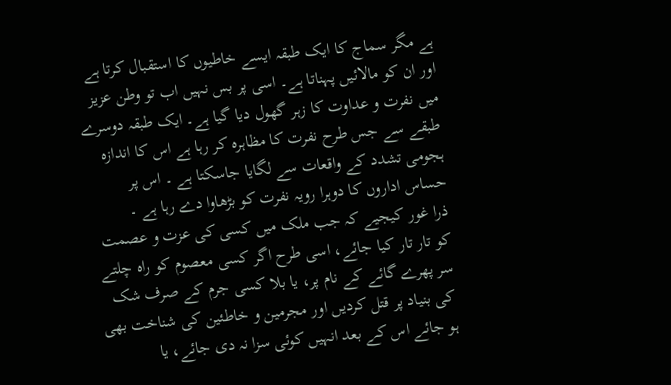ہے مگر سماج کا ایک طبقہ ایسے خاطیوں کا استقبال کرتا ہے اور ان کو مالائیں پہناتا ہے۔ اسی پر بس نہیں اب تو وطن عزیز میں نفرت و عداوت کا زہر گھول دیا گیا ہے۔ ایک طبقہ دوسرے طبقے سے جس طرح نفرت کا مظاہرہ کر رہا ہے اس کا اندازہ ہجومی تشدد کے واقعات سے لگایا جاسکتا ہے ۔ اس پر حساس اداروں کا دوہرا رویہ نفرت کو بڑھاوا دے رہا ہے ۔
ذرا غور کیجیے کہ جب ملک میں کسی کی عزت و عصمت کو تار تار کیا جائے، اسی طرح اگر کسی معصوم کو راہ چلتے سر پھرے گائے کے نام پر، یا بلا کسی جرم کے صرف شک کی بنیاد پر قتل کردیں اور مجرمین و خاطئین کی شناخت بھی ہو جائے اس کے بعد انہیں کوئی سزا نہ دی جائے، یا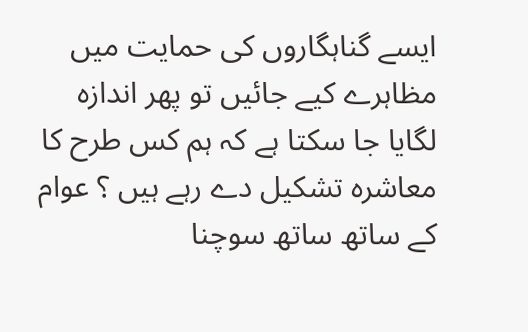ایسے گناہگاروں کی حمایت میں مظاہرے کیے جائیں تو پھر اندازہ لگایا جا سکتا ہے کہ ہم کس طرح کا معاشرہ تشکیل دے رہے ہیں ؟ عوام کے ساتھ ساتھ سوچنا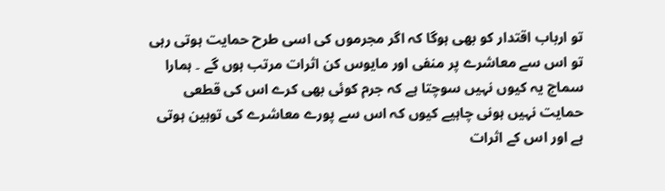تو ارباب اقتدار کو بھی ہوگا کہ اگر مجرموں کی اسی طرح حمایت ہوتی رہی تو اس سے معاشرے پر منفی اور مایوس کن اثرات مرتب ہوں گے ۔ ہمارا سماج یہ کیوں نہیں سوچتا ہے کہ جرم کوئی بھی کرے اس کی قطعی حمایت نہیں ہونی چاہیے کیوں کہ اس سے پورے معاشرے کی توہین ہوتی ہے اور اس کے اثرات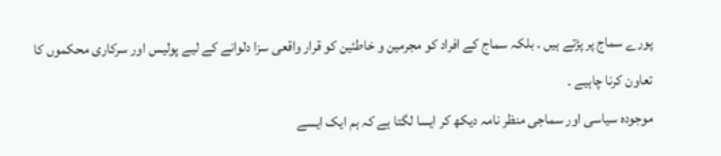پورے سماج پر پڑتے ہیں ۔ بلکہ سماج کے افراد کو مجرمین و خاطئین کو قرار واقعی سزا دلوانے کے لیے پولیس اور سرکاری محکموں کا تعاون کرنا چاہیے ۔
موجودہ سیاسی اور سماجی منظر نامہ دیکھ کر ایسا لگتا ہے کہ ہم ایک ایسے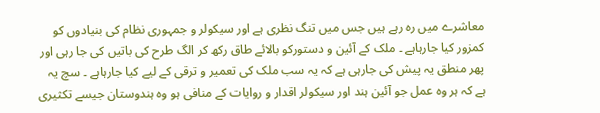معاشرے میں رہ رہے ہیں جس میں تنگ نظری ہے اور سیکولر و جمہوری نظام کی بنیادوں کو کمزور کیا جارہاہے ۔ ملک کے آئین و دستورکو بالائے طاق رکھ کر الگ طرح کی باتیں کی جا رہی اور پھر منطق یہ پیش کی جارہی ہے کہ یہ سب ملک کی تعمیر و ترقی کے لیے کیا جارہاہے ۔ سچ یہ ہے کہ ہر وہ عمل جو آئین ہند اور سیکولر اقدار و روایات کے منافی ہو وہ ہندوستان جیسے تکثیری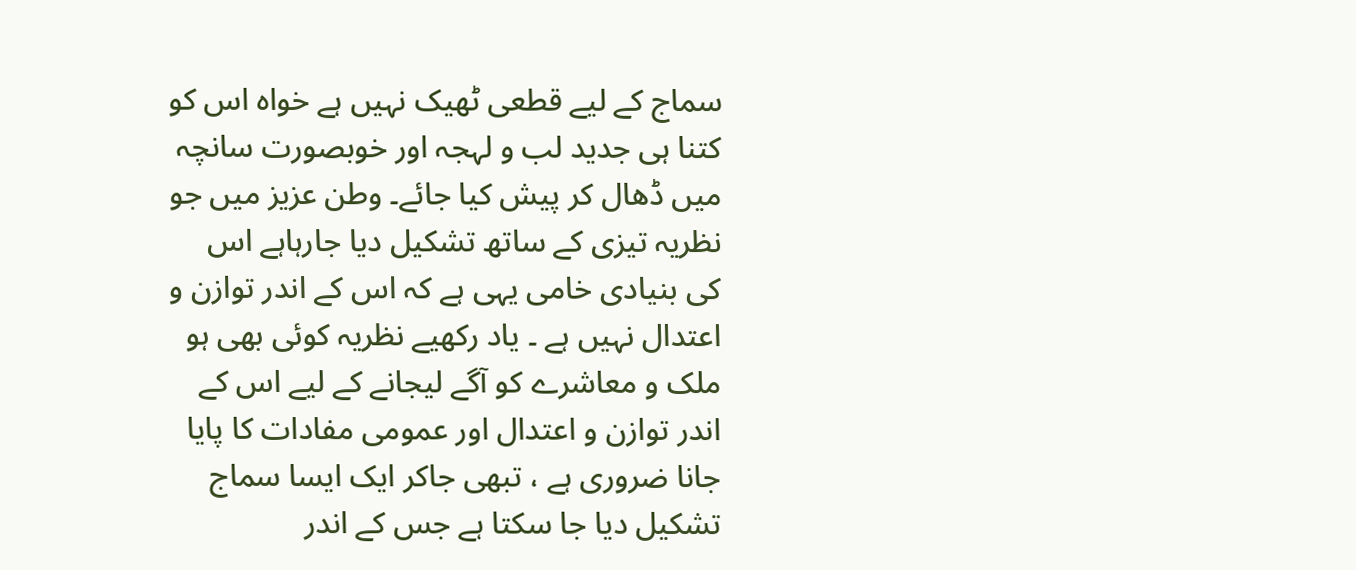سماج کے لیے قطعی ٹھیک نہیں ہے خواہ اس کو کتنا ہی جدید لب و لہجہ اور خوبصورت سانچہ میں ڈھال کر پیش کیا جائے۔ وطن عزیز میں جو نظریہ تیزی کے ساتھ تشکیل دیا جارہاہے اس کی بنیادی خامی یہی ہے کہ اس کے اندر توازن و اعتدال نہیں ہے ۔ یاد رکھیے نظریہ کوئی بھی ہو ملک و معاشرے کو آگے لیجانے کے لیے اس کے اندر توازن و اعتدال اور عمومی مفادات کا پایا جانا ضروری ہے ، تبھی جاکر ایک ایسا سماج تشکیل دیا جا سکتا ہے جس کے اندر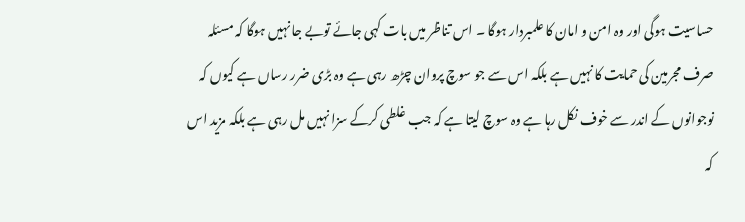حساسیت ہوگی اور وہ امن و امان کا علمبردار ہوگا ۔ اس تناظر میں بات کہی جائے توبے جا نہیں ہوگا کہ مسئلہ صرف مجرمین کی حمایت کا نہیں ہے بلکہ اس سے جو سوچ پروان چڑھ رہی ہے وہ بڑی ضرر رساں ہے کیوں کہ نوجوانوں کے اندر سے خوف نکل رہا ہے وہ سوچ لیتا ہے کہ جب غلطی کرکے سزا نہیں مل رہی ہے بلکہ مزید اس کہ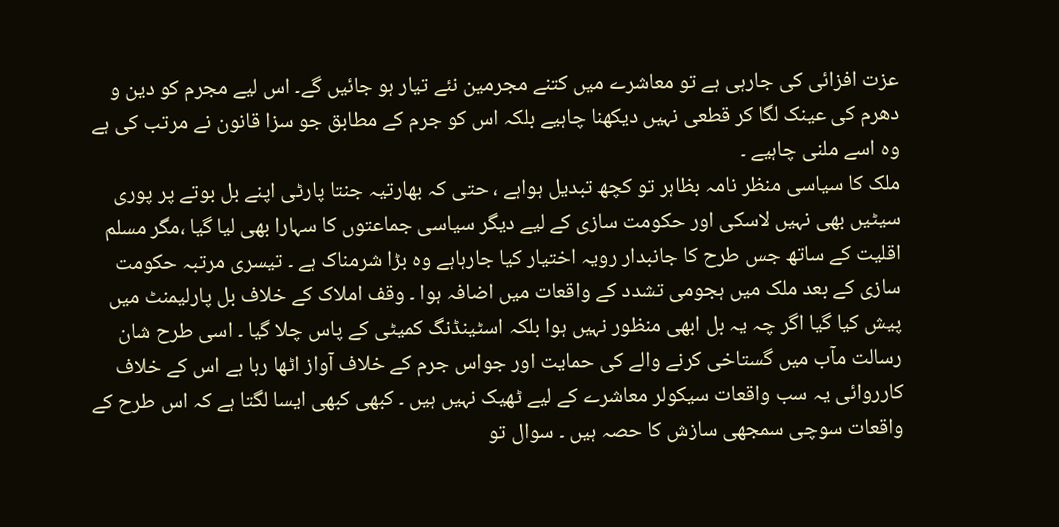عزت افزائی کی جارہی ہے تو معاشرے میں کتنے مجرمین نئے تیار ہو جائیں گے۔ اس لیے مجرم کو دین و دھرم کی عینک لگا کر قطعی نہیں دیکھنا چاہیے بلکہ اس کو جرم کے مطابق جو سزا قانون نے مرتب کی ہے وہ اسے ملنی چاہیے ۔
ملک کا سیاسی منظر نامہ بظاہر تو کچھ تبدیل ہواہے ، حتی کہ بھارتیہ جنتا پارٹی اپنے بل بوتے پر پوری سیٹیں بھی نہیں لاسکی اور حکومت سازی کے لیے دیگر سیاسی جماعتوں کا سہارا بھی لیا گیا ،مگر مسلم اقلیت کے ساتھ جس طرح کا جانبدار رویہ اختیار کیا جارہاہے وہ بڑا شرمناک ہے ۔ تیسری مرتبہ حکومت سازی کے بعد ملک میں ہجومی تشدد کے واقعات میں اضافہ ہوا ۔ وقف املاک کے خلاف بل پارلیمنٹ میں پیش کیا گیا اگر چہ یہ بل ابھی منظور نہیں ہوا بلکہ اسٹینڈنگ کمیٹی کے پاس چلا گیا ۔ اسی طرح شان رسالت مآب میں گستاخی کرنے والے کی حمایت اور جواس جرم کے خلاف آواز اٹھا رہا ہے اس کے خلاف کارروائی یہ سب واقعات سیکولر معاشرے کے لیے ٹھیک نہیں ہیں ۔ کبھی کبھی ایسا لگتا ہے کہ اس طرح کے واقعات سوچی سمجھی سازش کا حصہ ہیں ۔ سوال تو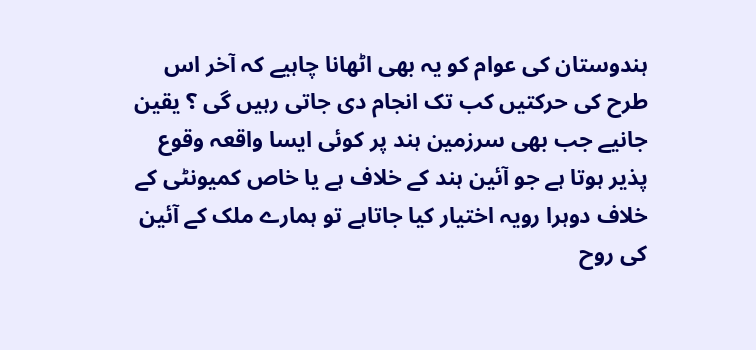ہندوستان کی عوام کو یہ بھی اٹھانا چاہیے کہ آخر اس طرح کی حرکتیں کب تک انجام دی جاتی رہیں گی ؟ یقین جانیے جب بھی سرزمین ہند پر کوئی ایسا واقعہ وقوع پذیر ہوتا ہے جو آئین ہند کے خلاف ہے یا خاص کمیونٹی کے خلاف دوہرا رویہ اختیار کیا جاتاہے تو ہمارے ملک کے آئین کی روح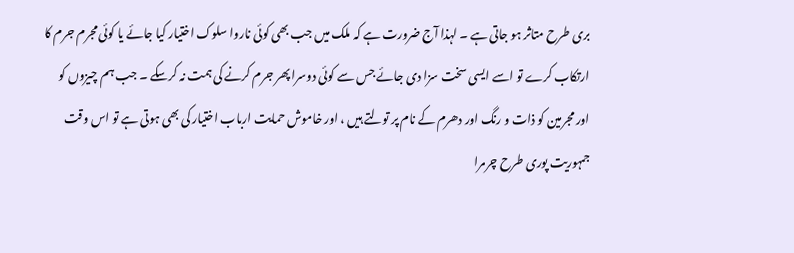بری طرح متاثر ہو جاتی ہے ۔ لہذا آج ضرورت ہے کہ ملک میں جب بھی کوئی ناروا سلوک اختیار کیا جائے یا کوئی مجرم جرم کا ارتکاب کرے تو اسے ایسی سخت سزا دی جائے جس سے کوئی دوسرا پھر جرم کرنے کی ہمت نہ کرسکے ۔ جب ہم چیزوں کو اور مجرمین کو ذات و رنگ اور دھرم کے نام پر تولتے ہیں ، اور خاموش حمایت ارباب اختیار کی بھی ہوتی ہے تو اس وقت جمہوریت پوری طرح چرمرا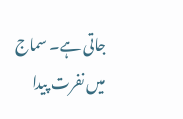جاتی ہے۔ سماج میں نفرت پیدا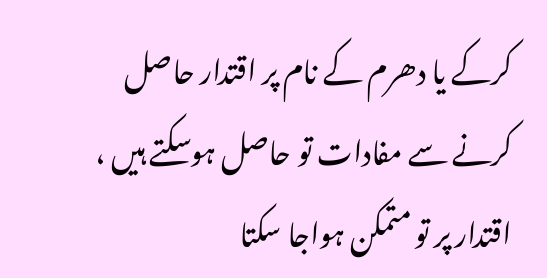کرکے یا دھرم کے نام پر اقتدار حاصل کرنے سے مفادات تو حاصل ہوسکتے ہیں ، اقتدار پر تو متمکن ہواجا سکتا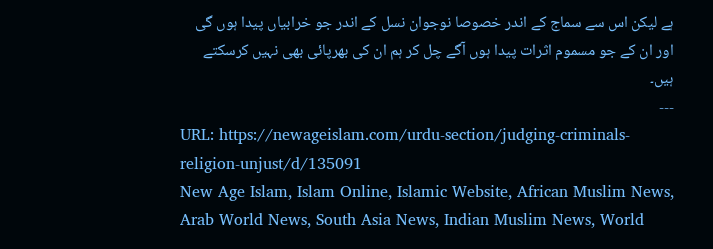ہے لیکن اس سے سماج کے اندر خصوصا نوجوان نسل کے اندر جو خرابیاں پیدا ہوں گی اور ان کے جو مسموم اثرات پیدا ہوں آگے چل کر ہم ان کی بھرپائی بھی نہیں کرسکتے ہیں۔
---
URL: https://newageislam.com/urdu-section/judging-criminals-religion-unjust/d/135091
New Age Islam, Islam Online, Islamic Website, African Muslim News, Arab World News, South Asia News, Indian Muslim News, World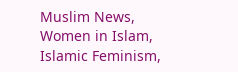Muslim News, Women in Islam, Islamic Feminism,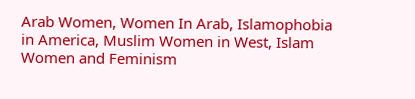Arab Women, Women In Arab, Islamophobia in America, Muslim Women in West, Islam Women and Feminism